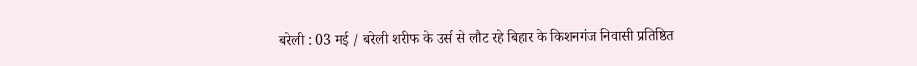बरेली : 03 मई / बरेली शरीफ के उर्स से लौट रहे बिहार के किशनगंज निवासी प्रतिष्ठित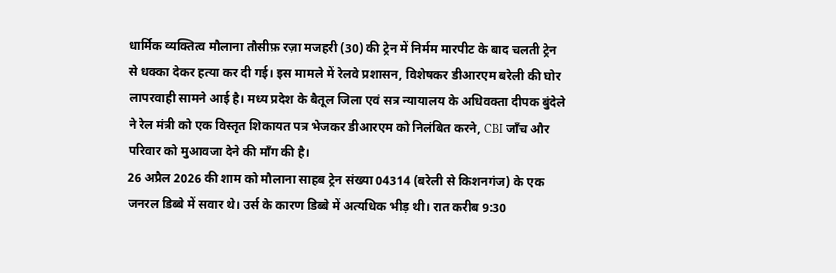धार्मिक व्यक्तित्व मौलाना तौसीफ़ रज़ा मजहरी (30) की ट्रेन में निर्मम मारपीट के बाद चलती ट्रेन से धक्का देकर हत्या कर दी गई। इस मामले में रेलवे प्रशासन, विशेषकर डीआरएम बरेली की घोर लापरवाही सामने आई है। मध्य प्रदेश के बैतूल जिला एवं सत्र न्यायालय के अधिवक्ता दीपक बुंदेले ने रेल मंत्री को एक विस्तृत शिकायत पत्र भेजकर डीआरएम को निलंबित करने, CBI जाँच और परिवार को मुआवजा देने की माँग की है।
26 अप्रैल 2026 की शाम को मौलाना साहब ट्रेन संख्या 04314 (बरेली से किशनगंज) के एक जनरल डिब्बे में सवार थे। उर्स के कारण डिब्बे में अत्यधिक भीड़ थी। रात करीब 9:30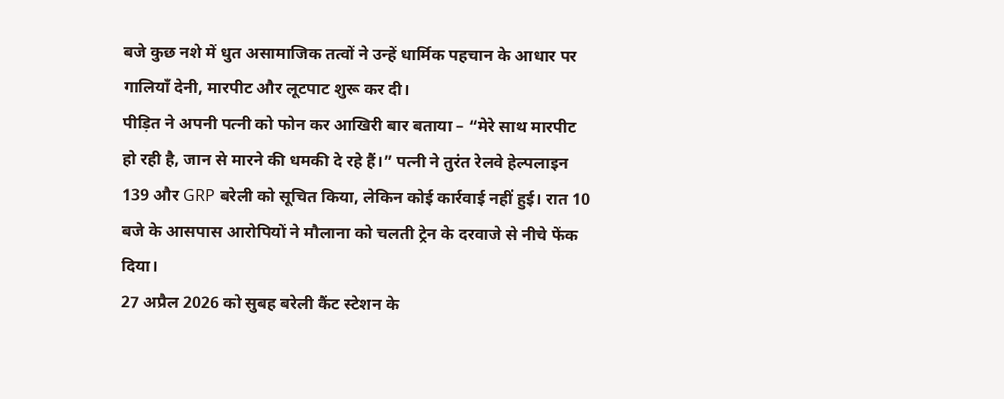बजे कुछ नशे में धुत असामाजिक तत्वों ने उन्हें धार्मिक पहचान के आधार पर गालियाँ देनी, मारपीट और लूटपाट शुरू कर दी।
पीड़ित ने अपनी पत्नी को फोन कर आखिरी बार बताया – “मेरे साथ मारपीट हो रही है, जान से मारने की धमकी दे रहे हैं।” पत्नी ने तुरंत रेलवे हेल्पलाइन 139 और GRP बरेली को सूचित किया, लेकिन कोई कार्रवाई नहीं हुई। रात 10 बजे के आसपास आरोपियों ने मौलाना को चलती ट्रेन के दरवाजे से नीचे फेंक दिया।
27 अप्रैल 2026 को सुबह बरेली कैंट स्टेशन के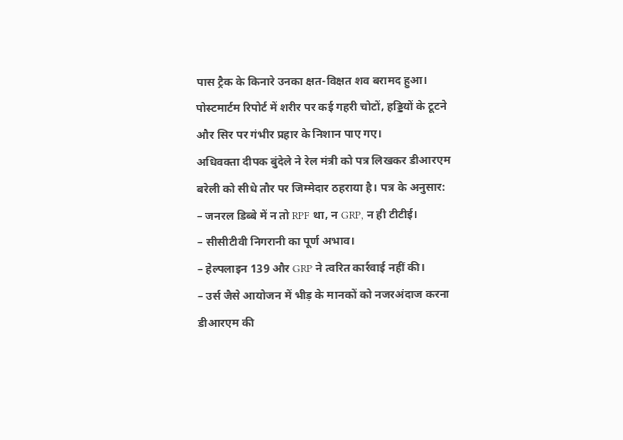पास ट्रैक के किनारे उनका क्षत-विक्षत शव बरामद हुआ। पोस्टमार्टम रिपोर्ट में शरीर पर कई गहरी चोटों, हड्डियों के टूटने और सिर पर गंभीर प्रहार के निशान पाए गए।
अधिवक्ता दीपक बुंदेले ने रेल मंत्री को पत्र लिखकर डीआरएम बरेली को सीधे तौर पर जिम्मेदार ठहराया है। पत्र के अनुसार:
– जनरल डिब्बे में न तो RPF था, न GRP, न ही टीटीई।
– सीसीटीवी निगरानी का पूर्ण अभाव।
– हेल्पलाइन 139 और GRP ने त्वरित कार्रवाई नहीं की।
– उर्स जैसे आयोजन में भीड़ के मानकों को नजरअंदाज करना डीआरएम की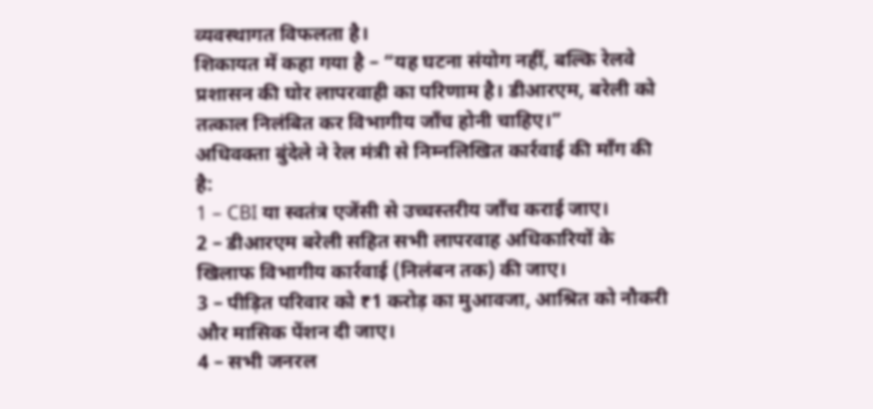व्यवस्थागत विफलता है।
शिकायत में कहा गया है – “यह घटना संयोग नहीं, बल्कि रेलवे प्रशासन की घोर लापरवाही का परिणाम है। डीआरएम, बरेली को तत्काल निलंबित कर विभागीय जाँच होनी चाहिए।”
अधिवक्ता बुंदेले ने रेल मंत्री से निम्नलिखित कार्रवाई की माँग की है:
1 – CBI या स्वतंत्र एजेंसी से उच्चस्तरीय जाँच कराई जाए।
2 – डीआरएम बरेली सहित सभी लापरवाह अधिकारियों के खिलाफ विभागीय कार्रवाई (निलंबन तक) की जाए।
3 – पीड़ित परिवार को ₹1 करोड़ का मुआवजा, आश्रित को नौकरी और मासिक पेंशन दी जाए।
4 – सभी जनरल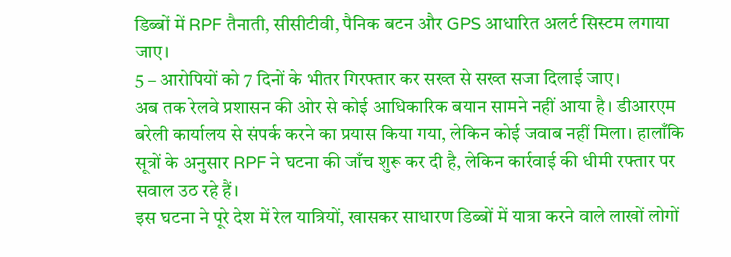डिब्बों में RPF तैनाती, सीसीटीवी, पैनिक बटन और GPS आधारित अलर्ट सिस्टम लगाया जाए।
5 – आरोपियों को 7 दिनों के भीतर गिरफ्तार कर सख्त से सख्त सजा दिलाई जाए।
अब तक रेलवे प्रशासन की ओर से कोई आधिकारिक बयान सामने नहीं आया है। डीआरएम बरेली कार्यालय से संपर्क करने का प्रयास किया गया, लेकिन कोई जवाब नहीं मिला। हालाँकि सूत्रों के अनुसार RPF ने घटना की जाँच शुरू कर दी है, लेकिन कार्रवाई की धीमी रफ्तार पर सवाल उठ रहे हैं।
इस घटना ने पूरे देश में रेल यात्रियों, खासकर साधारण डिब्बों में यात्रा करने वाले लाखों लोगों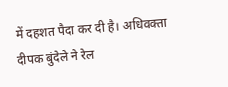में दहशत पैदा कर दी है। अधिवक्ता दीपक बुंदेले ने रेल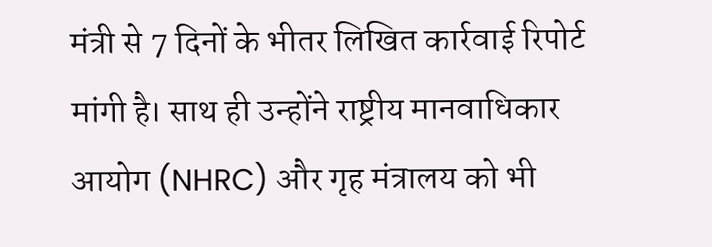मंत्री से 7 दिनों के भीतर लिखित कार्रवाई रिपोर्ट मांगी है। साथ ही उन्होंने राष्ट्रीय मानवाधिकार आयोग (NHRC) और गृह मंत्रालय को भी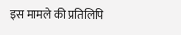इस मामले की प्रतिलिपि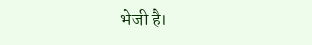भेजी है।